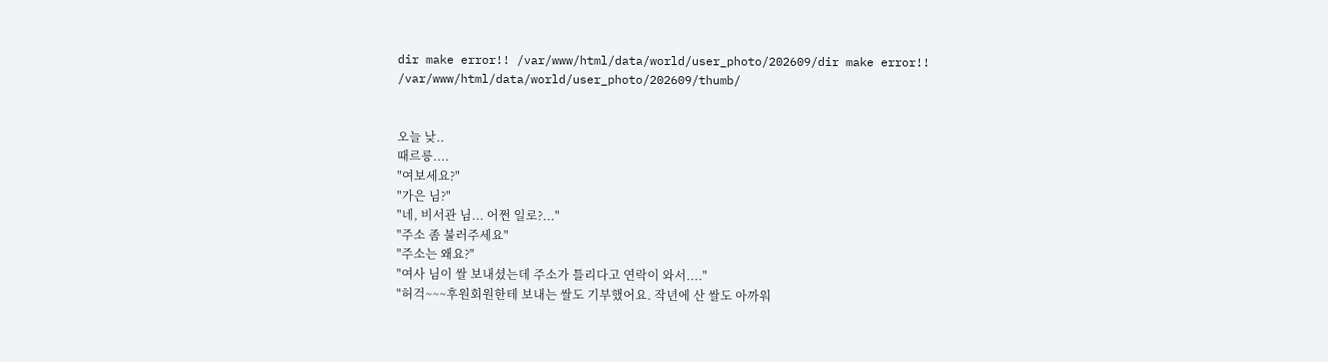dir make error!! /var/www/html/data/world/user_photo/202609/dir make error!! /var/www/html/data/world/user_photo/202609/thumb/


오늘 낮..
때르릉....
"여보세요?"
"가은 님?"
"네, 비서관 님... 어쩐 일로?..."
"주소 좀 불러주세요"
"주소는 왜요?"
"여사 님이 쌀 보내셨는데 주소가 틀리다고 연락이 와서...."
"허걱~~~후원회원한테 보내는 쌀도 기부했어요. 작년에 산 쌀도 아까워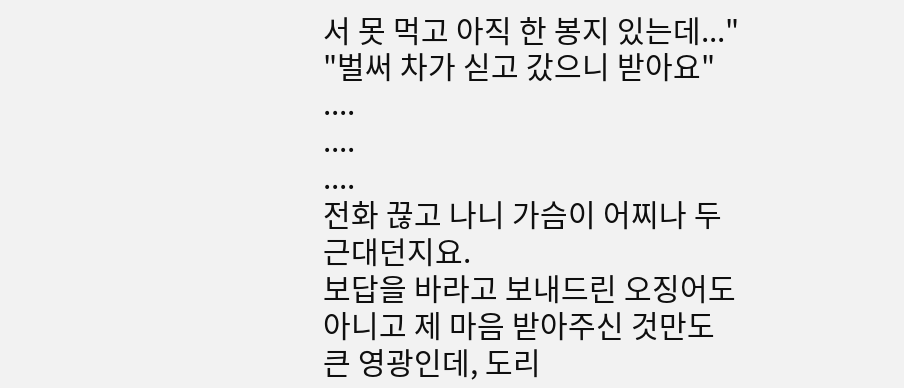서 못 먹고 아직 한 봉지 있는데..."
"벌써 차가 싣고 갔으니 받아요"
....
....
....
전화 끊고 나니 가슴이 어찌나 두근대던지요.
보답을 바라고 보내드린 오징어도 아니고 제 마음 받아주신 것만도 큰 영광인데, 도리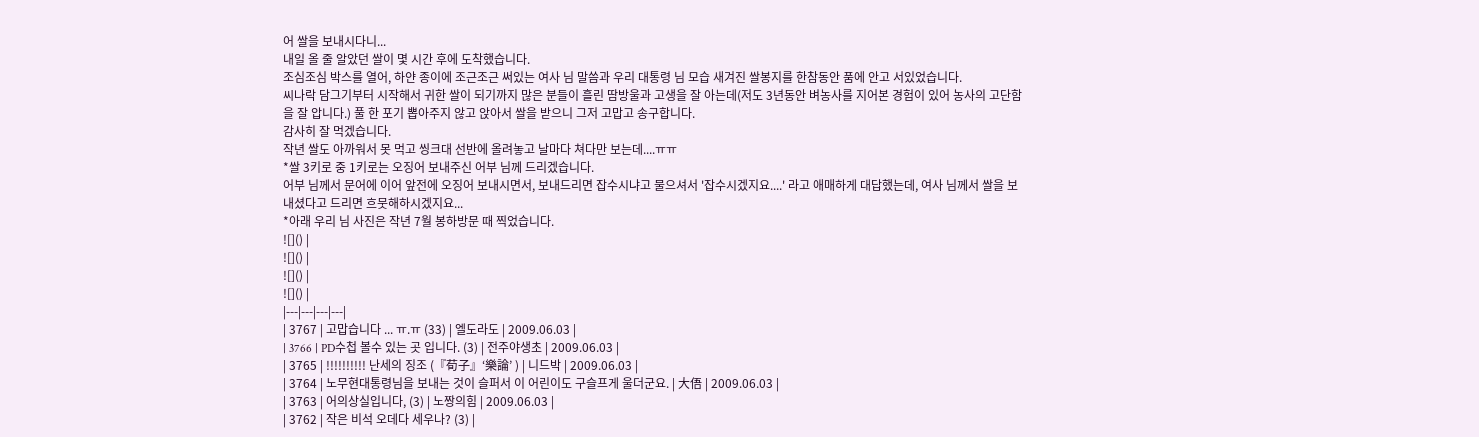어 쌀을 보내시다니...
내일 올 줄 알았던 쌀이 몇 시간 후에 도착했습니다.
조심조심 박스를 열어, 하얀 종이에 조근조근 써있는 여사 님 말씀과 우리 대통령 님 모습 새겨진 쌀봉지를 한참동안 품에 안고 서있었습니다.
씨나락 담그기부터 시작해서 귀한 쌀이 되기까지 많은 분들이 흘린 땀방울과 고생을 잘 아는데(저도 3년동안 벼농사를 지어본 경험이 있어 농사의 고단함을 잘 압니다.) 풀 한 포기 뽑아주지 않고 앉아서 쌀을 받으니 그저 고맙고 송구합니다.
감사히 잘 먹겠습니다.
작년 쌀도 아까워서 못 먹고 씽크대 선반에 올려놓고 날마다 쳐다만 보는데....ㅠㅠ
*쌀 3키로 중 1키로는 오징어 보내주신 어부 님께 드리겠습니다.
어부 님께서 문어에 이어 앞전에 오징어 보내시면서, 보내드리면 잡수시냐고 물으셔서 '잡수시겠지요....' 라고 애매하게 대답했는데, 여사 님께서 쌀을 보내셨다고 드리면 흐뭇해하시겠지요...
*아래 우리 님 사진은 작년 7월 봉하방문 때 찍었습니다.
![]() |
![]() |
![]() |
![]() |
|---|---|---|---|
| 3767 | 고맙습니다 ... ㅠ.ㅠ (33) | 엘도라도 | 2009.06.03 |
| 3766 | PD수첩 볼수 있는 곳 입니다. (3) | 전주야생초 | 2009.06.03 |
| 3765 | !!!!!!!!!! 난세의 징조 (『荀子』‘樂論’ ) | 니드박 | 2009.06.03 |
| 3764 | 노무현대통령님을 보내는 것이 슬퍼서 이 어린이도 구슬프게 울더군요. | 大俉 | 2009.06.03 |
| 3763 | 어의상실입니다, (3) | 노짱의힘 | 2009.06.03 |
| 3762 | 작은 비석 오데다 세우나? (3) |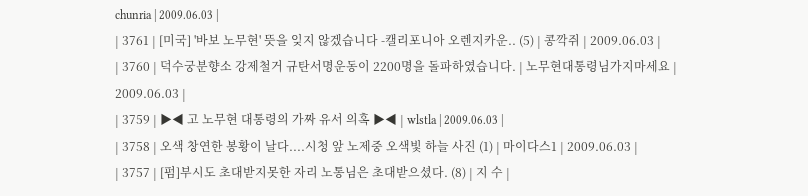chunria | 2009.06.03 |
| 3761 | [미국] '바보 노무현' 뜻을 잊지 않겠습니다 -캘리포니아 오렌지카운.. (5) | 콩깍쥐 | 2009.06.03 |
| 3760 | 덕수궁분향소 강제철거 규탄서명운동이 2200명을 돌파하였습니다. | 노무현대통령님가지마세요 | 2009.06.03 |
| 3759 | ▶◀ 고 노무현 대통령의 가짜 유서 의혹 ▶◀ | wlstla | 2009.06.03 |
| 3758 | 오색 창연한 봉황이 날다....시청 앞 노제중 오색빛 하늘 사진 (1) | 마이다스1 | 2009.06.03 |
| 3757 | [펌]부시도 초대받지못한 자리 노통님은 초대받으셨다. (8) | 지 수 |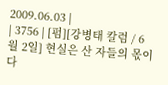2009.06.03 |
| 3756 | [펌][강병태 칼럼 / 6월 2일] 현실은 산 자들의 몫이다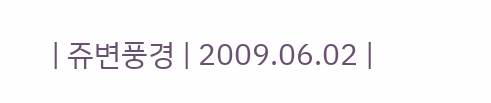| 쥬변풍경 | 2009.06.02 |